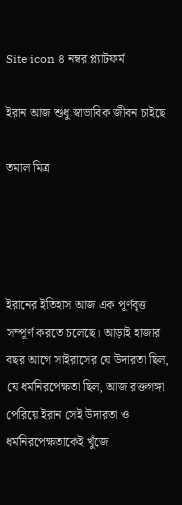Site icon ৪ নম্বর প্ল্যাটফর্ম

ইরান আজ শুধু স্বাভাবিক জীবন চাইছে

তমাল মিত্র




ইরানের ইতিহাস আজ এক পূর্ণবৃত্ত সম্পূর্ণ করতে চলেছে। আড়াই হাজার বছর আগে সাইরাসের যে উদারতা ছিল, যে ধর্মনিরপেক্ষতা ছিল, আজ রক্তগঙ্গা পেরিয়ে ইরান সেই উদারতা ও ধর্মনিরপেক্ষতাকেই খুঁজে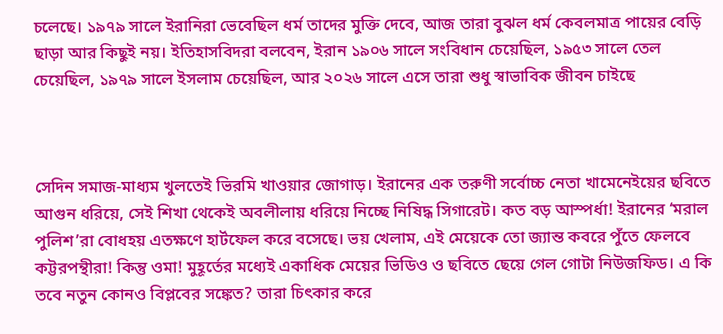চলেছে। ১৯৭৯ সালে ইরানিরা ভেবেছিল ধর্ম তাদের মুক্তি দেবে, আজ তারা বুঝল ধর্ম কেবলমাত্র পায়ের বেড়ি ছাড়া আর কিছুই নয়। ইতিহাসবিদরা বলবেন, ইরান ১৯০৬ সালে সংবিধান চেয়েছিল, ১৯৫৩ সালে তেল চেয়েছিল, ১৯৭৯ সালে ইসলাম চেয়েছিল, আর ২০২৬ সালে এসে তারা শুধু স্বাভাবিক জীবন চাইছে



সেদিন সমাজ-মাধ্যম খুলতেই ভিরমি খাওয়ার জোগাড়। ইরানের এক তরুণী সর্বোচ্চ নেতা খামেনেইয়ের ছবিতে আগুন ধরিয়ে, সেই শিখা থেকেই অবলীলায় ধরিয়ে নিচ্ছে নিষিদ্ধ সিগারেট। কত বড় আস্পর্ধা! ইরানের ‘মরাল পুলিশ’রা বোধহয় এতক্ষণে হার্টফেল করে বসেছে। ভয় খেলাম, এই মেয়েকে তো জ্যান্ত কবরে পুঁতে ফেলবে কট্টরপন্থীরা! কিন্তু ওমা! মুহূর্তের মধ্যেই একাধিক মেয়ের ভিডিও ও ছবিতে ছেয়ে গেল গোটা নিউজফিড। এ কি তবে নতুন কোনও বিপ্লবের সঙ্কেত? তারা চিৎকার করে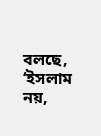বলছে, ‘ইসলাম নয়,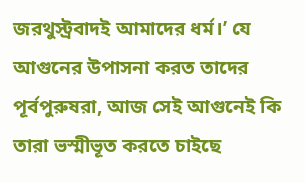জরথুস্ট্রবাদই আমাদের ধর্ম।’ যে আগুনের উপাসনা করত তাদের পূর্বপুরুষরা, আজ সেই আগুনেই কি তারা ভস্মীভূত করতে চাইছে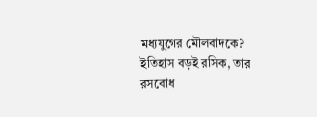মধ্যযুগের মৌলবাদকে? ইতিহাস বড়ই রসিক, তার রসবোধ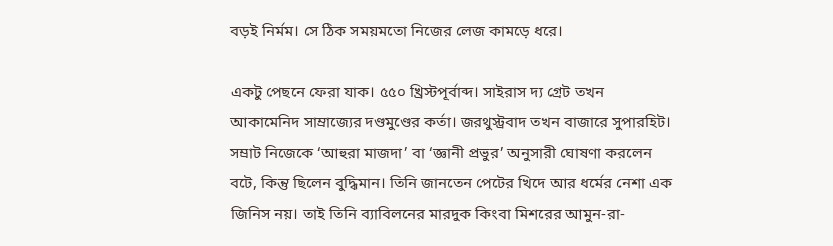বড়ই নির্মম। সে ঠিক সময়মতো নিজের লেজ কামড়ে ধরে।

একটু পেছনে ফেরা যাক। ৫৫০ খ্রিস্টপূর্বাব্দ। সাইরাস দ্য গ্রেট তখন আকামেনিদ সাম্রাজ্যের দণ্ডমুণ্ডের কর্তা। জরথুস্ট্রবাদ তখন বাজারে সুপারহিট। সম্রাট নিজেকে ‘আহুরা মাজদা’ বা ‘জ্ঞানী প্রভুর’ অনুসারী ঘোষণা করলেন বটে, কিন্তু ছিলেন বুদ্ধিমান। তিনি জানতেন পেটের খিদে আর ধর্মের নেশা এক জিনিস নয়। তাই তিনি ব্যাবিলনের মারদুক কিংবা মিশরের আমুন-রা-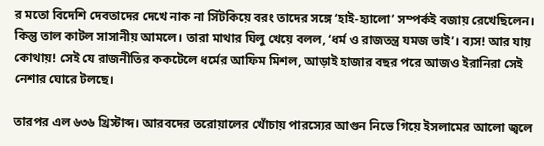র মতো বিদেশি দেবতাদের দেখে নাক না সিঁটকিয়ে বরং তাদের সঙ্গে ‘হাই-হ্যালো’ সম্পর্কই বজায় রেখেছিলেন। কিন্তু তাল কাটল সাসানীয় আমলে। তারা মাথার ঘিলু খেয়ে বলল, ‘ধর্ম ও রাজতন্ত্র যমজ ভাই’। ব্যস! আর যায় কোথায়! সেই যে রাজনীতির ককটেলে ধর্মের আফিম মিশল, আড়াই হাজার বছর পরে আজও ইরানিরা সেই নেশার ঘোরে টলছে।

তারপর এল ৬৩৬ খ্রিস্টাব্দ। আরবদের তরোয়ালের খোঁচায় পারস্যের আগুন নিভে গিয়ে ইসলামের আলো জ্বলে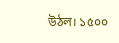উঠল। ১৫০০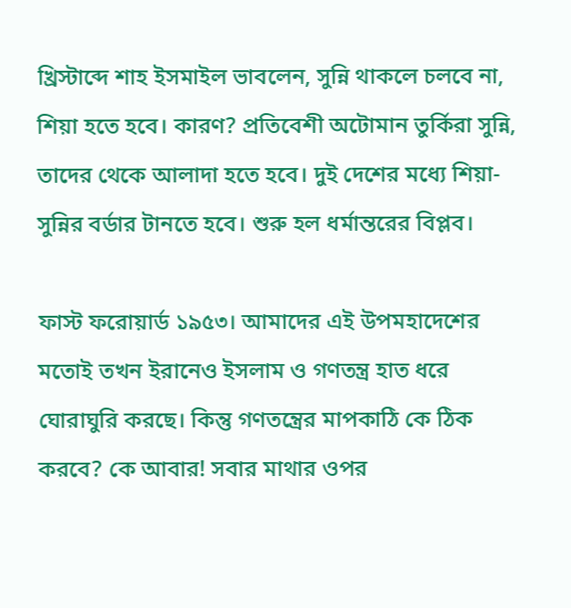খ্রিস্টাব্দে শাহ ইসমাইল ভাবলেন, সুন্নি থাকলে চলবে না, শিয়া হতে হবে। কারণ? প্রতিবেশী অটোমান তুর্কিরা সুন্নি, তাদের থেকে আলাদা হতে হবে। দুই দেশের মধ্যে শিয়া-সুন্নির বর্ডার টানতে হবে। শুরু হল ধর্মান্তরের বিপ্লব।

ফাস্ট ফরোয়ার্ড ১৯৫৩। আমাদের এই উপমহাদেশের মতোই তখন ইরানেও ইসলাম ও গণতন্ত্র হাত ধরে ঘোরাঘুরি করছে। কিন্তু গণতন্ত্রের মাপকাঠি কে ঠিক করবে? কে আবার! সবার মাথার ওপর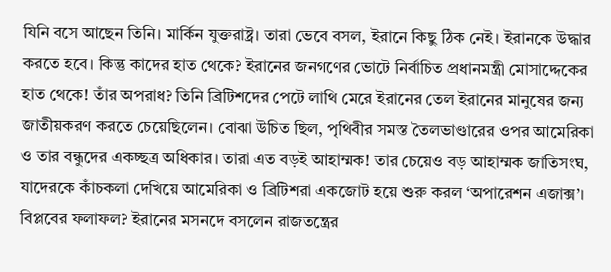যিনি বসে আছেন তিনি। মার্কিন যুক্তরাষ্ট্র। তারা ভেবে বসল, ইরানে কিছু ঠিক নেই। ইরানকে উদ্ধার করতে হবে। কিন্তু কাদের হাত থেকে? ইরানের জনগণের ভোটে নির্বাচিত প্রধানমন্ত্রী মোসাদ্দেকের হাত থেকে! তাঁর অপরাধ? তিনি ব্রিটিশদের পেটে লাথি মেরে ইরানের তেল ইরানের মানুষের জন্য জাতীয়করণ করতে চেয়েছিলেন। বোঝা উচিত ছিল, পৃথিবীর সমস্ত তৈলভাণ্ডারের ওপর আমেরিকা ও তার বন্ধুদের একচ্ছত্র অধিকার। তারা এত বড়ই আহাম্মক! তার চেয়েও বড় আহাম্মক জাতিসংঘ, যাদেরকে কাঁচকলা দেখিয়ে আমেরিকা ও ব্রিটিশরা একজোট হয়ে শুরু করল ‘অপারেশন এজাক্স’। বিপ্লবের ফলাফল? ইরানের মসনদে বসলেন রাজতন্ত্রের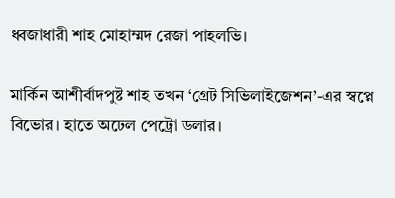ধ্বজাধারী শাহ মোহাম্মদ রেজা পাহলভি।

মার্কিন আশীর্বাদপুষ্ট শাহ তখন ‘গ্রেট সিভিলাইজেশন’-এর স্বপ্নে বিভোর। হাতে অঢেল পেট্রো ডলার।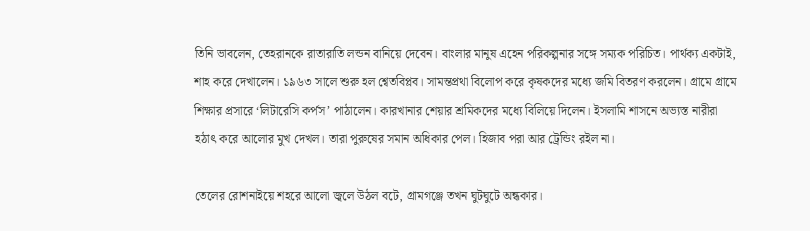তিনি ভাবলেন, তেহরানকে রাতারাতি লন্ডন বানিয়ে দেবেন। বাংলার মানুষ এহেন পরিকল্পনার সঙ্গে সম্যক পরিচিত। পার্থক্য একটাই, শাহ করে দেখালেন। ১৯৬৩ সালে শুরু হল শ্বেতবিপ্লব। সামন্তপ্রথা বিলোপ করে কৃষকদের মধ্যে জমি বিতরণ করলেন। গ্রামে গ্রামে শিক্ষার প্রসারে ‘লিটারেসি কর্পস’ পাঠালেন। কারখানার শেয়ার শ্রমিকদের মধ্যে বিলিয়ে দিলেন। ইসলামি শাসনে অভ্যস্ত নারীরা হঠাৎ করে আলোর মুখ দেখল। তারা পুরুষের সমান অধিকার পেল। হিজাব পরা আর ট্রেন্ডিং রইল না।

তেলের রোশনাইয়ে শহরে আলো জ্বলে উঠল বটে, গ্রামগঞ্জে তখন ঘুটঘুটে অন্ধকার।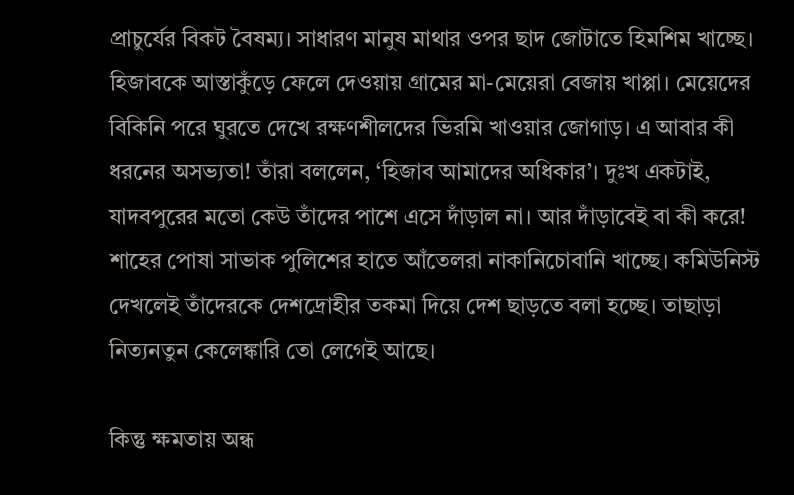প্রাচুর্যের বিকট বৈষম্য। সাধারণ মানুষ মাথার ওপর ছাদ জোটাতে হিমশিম খাচ্ছে। হিজাবকে আস্তাকুঁড়ে ফেলে দেওয়ায় গ্রামের মা-মেয়েরা বেজায় খাপ্পা। মেয়েদের বিকিনি পরে ঘুরতে দেখে রক্ষণশীলদের ভিরমি খাওয়ার জোগাড়। এ আবার কী ধরনের অসভ্যতা! তাঁরা বললেন, ‘হিজাব আমাদের অধিকার’। দুঃখ একটাই, যাদবপুরের মতো কেউ তাঁদের পাশে এসে দাঁড়াল না। আর দাঁড়াবেই বা কী করে! শাহের পোষা সাভাক পুলিশের হাতে আঁতেলরা নাকানিচোবানি খাচ্ছে। কমিউনিস্ট দেখলেই তাঁদেরকে দেশদ্রোহীর তকমা দিয়ে দেশ ছাড়তে বলা হচ্ছে। তাছাড়া নিত্যনতুন কেলেঙ্কারি তো লেগেই আছে।

কিন্তু ক্ষমতায় অন্ধ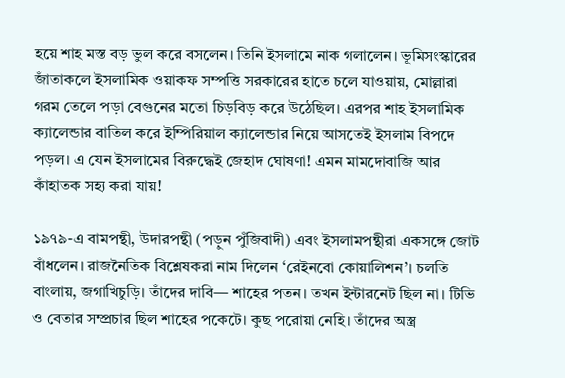হয়ে শাহ মস্ত বড় ভুল করে বসলেন। তিনি ইসলামে নাক গলালেন। ভূমিসংস্কারের জাঁতাকলে ইসলামিক ওয়াকফ সম্পত্তি সরকারের হাতে চলে যাওয়ায়, মোল্লারা গরম তেলে পড়া বেগুনের মতো চিড়বিড় করে উঠেছিল। এরপর শাহ ইসলামিক ক্যালেন্ডার বাতিল করে ইম্পিরিয়াল ক্যালেন্ডার নিয়ে আসতেই ইসলাম বিপদে পড়ল। এ যেন ইসলামের বিরুদ্ধেই জেহাদ ঘোষণা! এমন মামদোবাজি আর কাঁহাতক সহ্য করা যায়!

১৯৭৯-এ বামপন্থী, উদারপন্থী (পড়ুন পুঁজিবাদী) এবং ইসলামপন্থীরা একসঙ্গে জোট বাঁধলেন। রাজনৈতিক বিশ্লেষকরা নাম দিলেন ‘রেইনবো কোয়ালিশন’। চলতি বাংলায়, জগাখিচুড়ি। তাঁদের দাবি— শাহের পতন। তখন ইন্টারনেট ছিল না। টিভি ও বেতার সম্প্রচার ছিল শাহের পকেটে। কুছ পরোয়া নেহি। তাঁদের অস্ত্র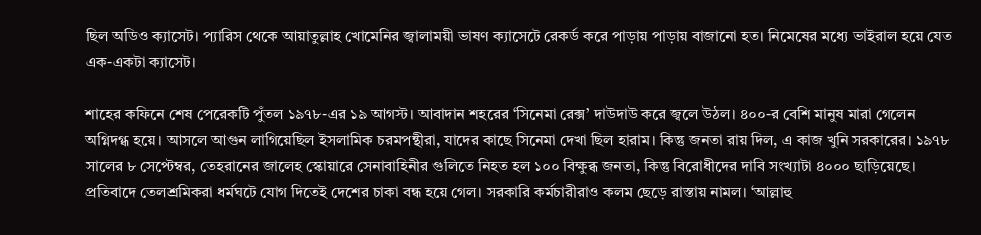ছিল অডিও ক্যাসেট। প্যারিস থেকে আয়াতুল্লাহ খোমেনির জ্বালাময়ী ভাষণ ক্যাসেটে রেকর্ড করে পাড়ায় পাড়ায় বাজানো হত। নিমেষের মধ্যে ভাইরাল হয়ে যেত এক-একটা ক্যাসেট।

শাহের কফিনে শেষ পেরেকটি পুঁতল ১৯৭৮-এর ১৯ আগস্ট। আবাদান শহরের ‘সিনেমা রেক্স’ দাউদাউ করে জ্বলে উঠল। ৪০০-র বেশি মানুষ মারা গেলেন অগ্নিদগ্ধ হয়ে। আসলে আগুন লাগিয়েছিল ইসলামিক চরমপন্থীরা, যাদের কাছে সিনেমা দেখা ছিল হারাম। কিন্তু জনতা রায় দিল, এ কাজ খুনি সরকারের। ১৯৭৮ সালের ৮ সেপ্টেম্বর, তেহরানের জালেহ স্কোয়ারে সেনাবাহিনীর গুলিতে নিহত হল ১০০ বিক্ষুব্ধ জনতা, কিন্তু বিরোধীদের দাবি সংখ্যাটা ৪০০০ ছাড়িয়েছে। প্রতিবাদে তেলশ্রমিকরা ধর্মঘটে যোগ দিতেই দেশের চাকা বন্ধ হয়ে গেল। সরকারি কর্মচারীরাও কলম ছেড়ে রাস্তায় নামল। ‘আল্লাহু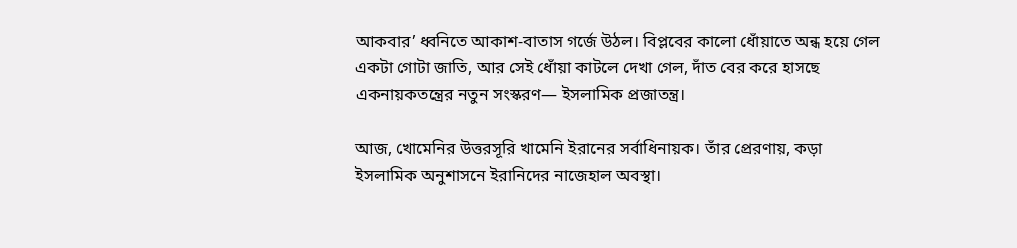আকবার’ ধ্বনিতে আকাশ-বাতাস গর্জে উঠল। বিপ্লবের কালো ধোঁয়াতে অন্ধ হয়ে গেল একটা গোটা জাতি, আর সেই ধোঁয়া কাটলে দেখা গেল, দাঁত বের করে হাসছে একনায়কতন্ত্রের নতুন সংস্করণ— ইসলামিক প্রজাতন্ত্র।

আজ, খোমেনির উত্তরসূরি খামেনি ইরানের সর্বাধিনায়ক। তাঁর প্রেরণায়, কড়া ইসলামিক অনুশাসনে ইরানিদের নাজেহাল অবস্থা।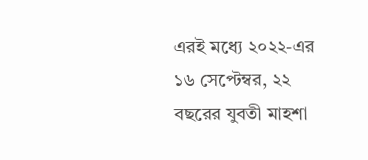এরই মধ্যে ২০২২-এর ১৬ সেপ্টেম্বর, ২২ বছরের যুবতী মাহশা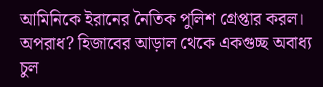আমিনিকে ইরানের নৈতিক পুলিশ গ্রেপ্তার করল। অপরাধ? হিজাবের আড়াল থেকে একগুচ্ছ অবাধ্য চুল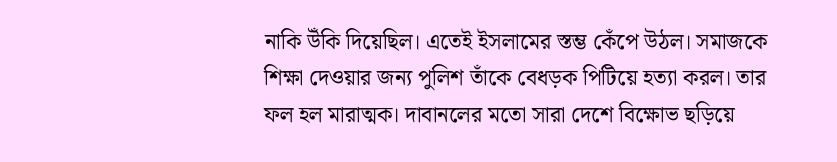নাকি উঁকি দিয়েছিল। এতেই ইসলামের স্তম্ভ কেঁপে উঠল। সমাজকে শিক্ষা দেওয়ার জন্য পুলিশ তাঁকে বেধড়ক পিটিয়ে হত্যা করল। তার ফল হল মারাত্মক। দাবানলের মতো সারা দেশে বিক্ষোভ ছড়িয়ে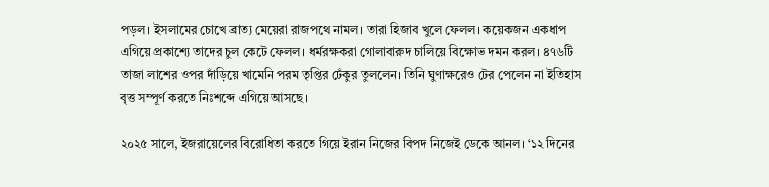পড়ল। ইসলামের চোখে ব্রাত্য মেয়েরা রাজপথে নামল। তারা হিজাব খুলে ফেলল। কয়েকজন একধাপ এগিয়ে প্রকাশ্যে তাদের চুল কেটে ফেলল। ধর্মরক্ষকরা গোলাবারুদ চালিয়ে বিক্ষোভ দমন করল। ৪৭৬টি তাজা লাশের ওপর দাঁড়িয়ে খামেনি পরম তৃপ্তির ঢেঁকুর তুললেন। তিনি ঘুণাক্ষরেও টের পেলেন না ইতিহাস বৃত্ত সম্পূর্ণ করতে নিঃশব্দে এগিয়ে আসছে।

২০২৫ সালে, ইজরায়েলের বিরোধিতা করতে গিয়ে ইরান নিজের বিপদ নিজেই ডেকে আনল। ‘১২ দিনের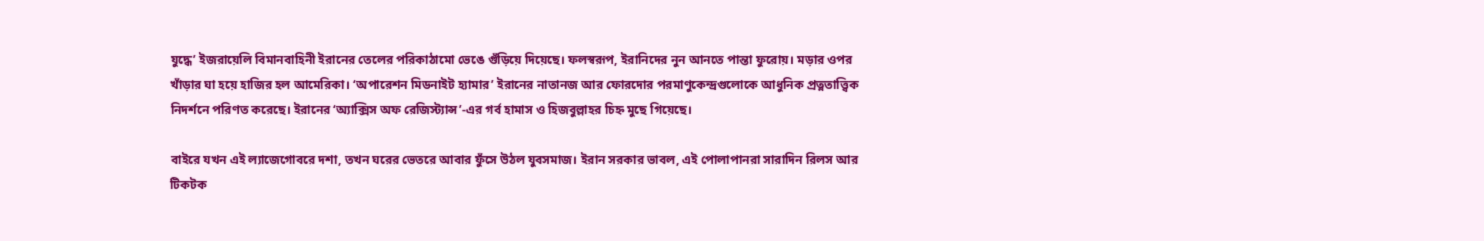যুদ্ধে’ ইজরায়েলি বিমানবাহিনী ইরানের তেলের পরিকাঠামো ভেঙে গুঁড়িয়ে দিয়েছে। ফলস্বরূপ, ইরানিদের নুন আনতে পান্তা ফুরোয়। মড়ার ওপর খাঁড়ার ঘা হয়ে হাজির হল আমেরিকা। ‘অপারেশন মিডনাইট হ্যামার’ ইরানের নাতানজ আর ফোরদোর পরমাণুকেন্দ্রগুলোকে আধুনিক প্রত্নতাত্ত্বিক নিদর্শনে পরিণত করেছে। ইরানের ‘অ্যাক্সিস অফ রেজিস্ট্যান্স’-এর গর্ব হামাস ও হিজবুল্লাহর চিহ্ন মুছে গিয়েছে।

বাইরে যখন এই ল্যাজেগোবরে দশা, তখন ঘরের ভেতরে আবার ফুঁসে উঠল যুবসমাজ। ইরান সরকার ভাবল, এই পোলাপানরা সারাদিন রিলস আর টিকটক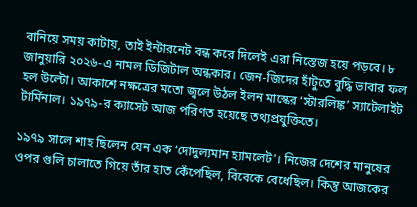বানিয়ে সময় কাটায়, তাই ইন্টারনেট বন্ধ করে দিলেই এরা নিস্তেজ হয়ে পড়বে। ৮ জানুয়ারি ২০২৬-এ নামল ডিজিটাল অন্ধকার। জেন-জিদের হাঁটুতে বুদ্ধি ভাবার ফল হল উল্টো। আকাশে নক্ষত্রের মতো জ্বলে উঠল ইলন মাস্কের ‘স্টারলিঙ্ক’ স্যাটেলাইট টার্মিনাল। ১৯৭৯-র ক্যাসেট আজ পরিণত হয়েছে তথ্যপ্রযুক্তিতে।

১৯৭৯ সালে শাহ ছিলেন যেন এক ‘দোদুল্যমান হ্যামলেট’। নিজের দেশের মানুষের ওপর গুলি চালাতে গিয়ে তাঁর হাত কেঁপেছিল, বিবেকে বেধেছিল। কিন্তু আজকের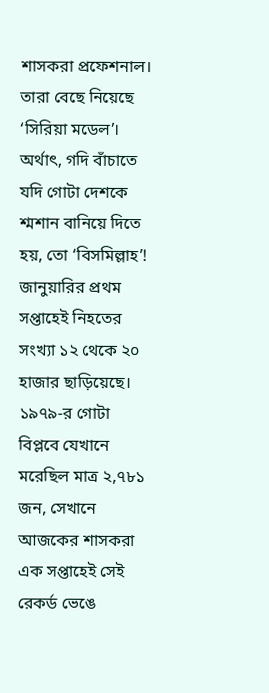শাসকরা প্রফেশনাল। তারা বেছে নিয়েছে ‘সিরিয়া মডেল’। অর্থাৎ, গদি বাঁচাতে যদি গোটা দেশকে শ্মশান বানিয়ে দিতে হয়, তো ‘বিসমিল্লাহ’! জানুয়ারির প্রথম সপ্তাহেই নিহতের সংখ্যা ১২ থেকে ২০ হাজার ছাড়িয়েছে। ১৯৭৯-র গোটা বিপ্লবে যেখানে মরেছিল মাত্র ২,৭৮১ জন, সেখানে আজকের শাসকরা এক সপ্তাহেই সেই রেকর্ড ভেঙে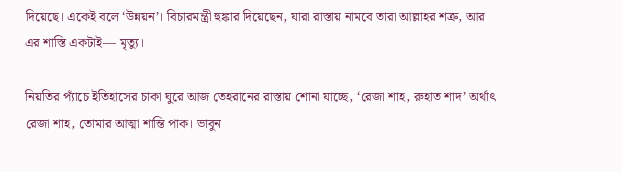দিয়েছে। একেই বলে ‘উন্নয়ন’। বিচারমন্ত্রী হুঙ্কার দিয়েছেন, যারা রাস্তায় নামবে তারা আল্লাহর শত্রু, আর এর শাস্তি একটাই— মৃত্যু।

নিয়তির প্যাঁচে ইতিহাসের চাকা ঘুরে আজ তেহরানের রাস্তায় শোনা যাচ্ছে, ‘রেজা শাহ, রুহাত শাদ’ অর্থাৎ রেজা শাহ, তোমার আত্মা শান্তি পাক। ভাবুন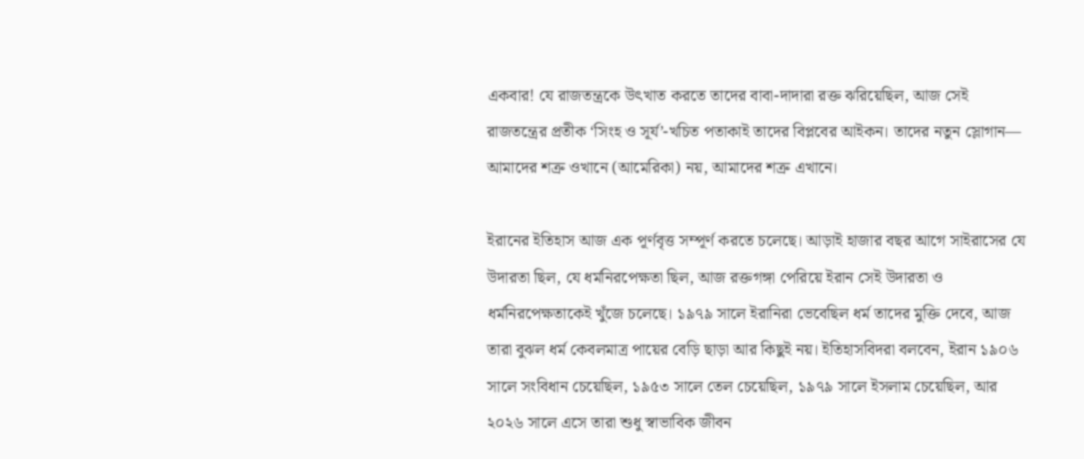একবার! যে রাজতন্ত্রকে উৎখাত করতে তাদের বাবা-দাদারা রক্ত ঝরিয়েছিল, আজ সেই রাজতন্ত্রের প্রতীক ‘সিংহ ও সূর্য’-খচিত পতাকাই তাদের বিপ্লবের আইকন। তাদের নতুন স্লোগান— আমাদের শত্রু ওখানে (আমেরিকা) নয়, আমাদের শত্রু এখানে।

ইরানের ইতিহাস আজ এক পূর্ণবৃত্ত সম্পূর্ণ করতে চলেছে। আড়াই হাজার বছর আগে সাইরাসের যে উদারতা ছিল, যে ধর্মনিরপেক্ষতা ছিল, আজ রক্তগঙ্গা পেরিয়ে ইরান সেই উদারতা ও ধর্মনিরপেক্ষতাকেই খুঁজে চলেছে। ১৯৭৯ সালে ইরানিরা ভেবেছিল ধর্ম তাদের মুক্তি দেবে, আজ তারা বুঝল ধর্ম কেবলমাত্র পায়ের বেড়ি ছাড়া আর কিছুই নয়। ইতিহাসবিদরা বলবেন, ইরান ১৯০৬ সালে সংবিধান চেয়েছিল, ১৯৫৩ সালে তেল চেয়েছিল, ১৯৭৯ সালে ইসলাম চেয়েছিল, আর ২০২৬ সালে এসে তারা শুধু স্বাভাবিক জীবন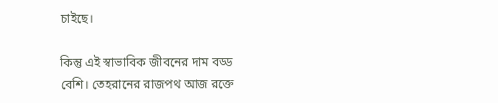চাইছে।

কিন্তু এই স্বাভাবিক জীবনের দাম বড্ড বেশি। তেহরানের রাজপথ আজ রক্তে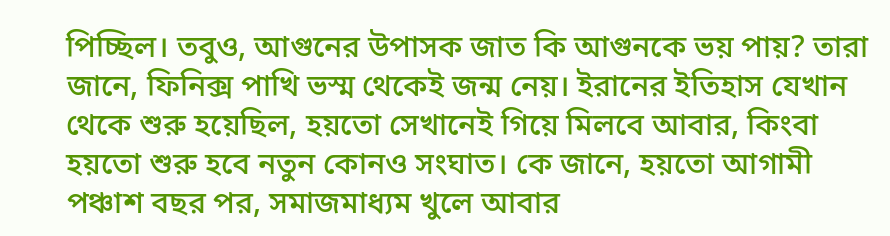পিচ্ছিল। তবুও, আগুনের উপাসক জাত কি আগুনকে ভয় পায়? তারা জানে, ফিনিক্স পাখি ভস্ম থেকেই জন্ম নেয়। ইরানের ইতিহাস যেখান থেকে শুরু হয়েছিল, হয়তো সেখানেই গিয়ে মিলবে আবার, কিংবা হয়তো শুরু হবে নতুন কোনও সংঘাত। কে জানে, হয়তো আগামী পঞ্চাশ বছর পর, সমাজমাধ্যম খুলে আবার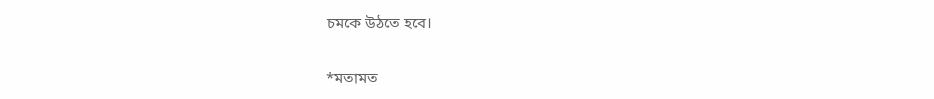চমকে উঠতে হবে।


*মতামত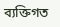ব্যক্তিগত